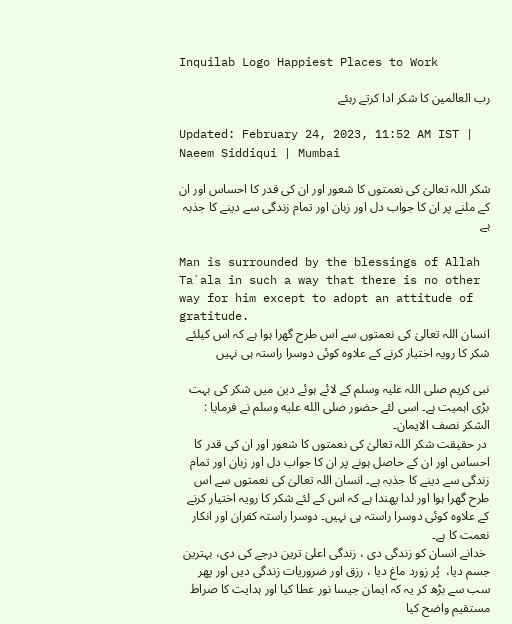Inquilab Logo Happiest Places to Work

رب العالمین کا شکر ادا کرتے رہئے

Updated: February 24, 2023, 11:52 AM IST | Naeem Siddiqui | Mumbai

شکر اللہ تعالیٰ کی نعمتوں کا شعور اور ان کی قدر کا احساس اور ان کے ملنے پر ان کا جواب دل اور زبان اور تمام زندگی سے دینے کا جذبہ ہے

Man is surrounded by the blessings of Allah Ta`ala in such a way that there is no other way for him except to adopt an attitude of gratitude.
انسان اللہ تعالیٰ کی نعمتوں سے اس طرح گھرا ہوا ہے کہ اس کیلئے شکر کا رویہ اختیار کرنے کے علاوہ کوئی دوسرا راستہ ہی نہیں

نبی کریم صلی اللہ علیہ وسلم کے لائے ہوئے دین میں شکر کی بہت بڑی اہمیت ہے۔ اسی لئے حضور صلى الله عليه وسلم نے فرمایا : الشکر نصف الایمان۔
 در حقیقت شکر اللہ تعالیٰ کی نعمتوں کا شعور اور ان کی قدر کا احساس اور ان کے حاصل ہونے پر ان کا جواب دل اور زبان اور تمام زندگی سے دینے کا جذبہ ہے۔ انسان اللہ تعالیٰ کی نعمتوں سے اس طرح گھرا ہوا اور لدا پھندا ہے کہ اس کے لئے شکر کا رویہ اختیار کرنے کے علاوہ کوئی دوسرا راستہ ہی نہیں۔ دوسرا راستہ کفران اور انکار نعمت کا ہے۔
 خدانے انسان کو زندگی دی ، زندگی اعلیٰ ترین درجے کی دی، بہترین جسم دیا،  پُر زورد ماغ دیا ، رزق اور ضروریات زندگی دیں اور پھر سب سے بڑھ کر یہ کہ ایمان جیسا نور عطا کیا اور ہدایت کا صراط مستقیم واضح کیا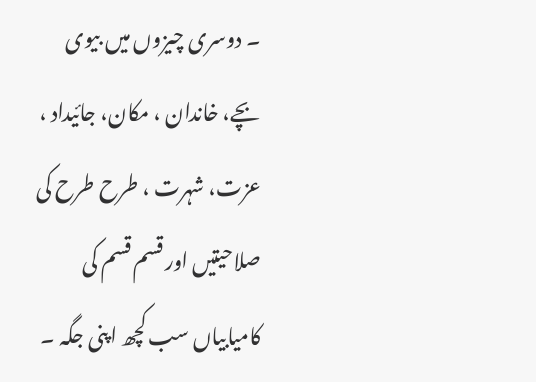۔ دوسری چیزوں میں بیوی بچے، خاندان ، مکان، جائیداد ، عزت، شہرت ، طرح طرح کی صلاحیتیں اور قسم قسم کی کامیابیاں سب کچھ اپنی جگہ ۔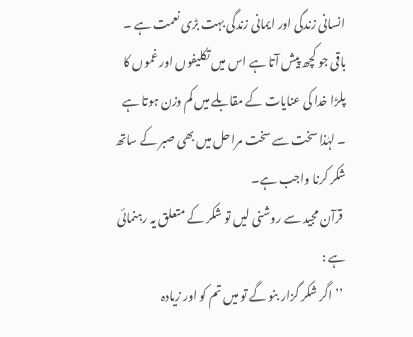انسانی زندگی اور ایمانی زندگی بہت بڑی نعمت ہے ۔ باقی جو کچھ پیش آتا ہے اس میں تکلیفوں اور غموں کا پلڑا خدا کی عنایات کے مقابلے میں کم وزن ہوتا ہے ۔ لہٰذا سخت سے سخت مراحل میں بھی صبر کے ساتھ شکر کرنا واجب ہے۔
 قرآن مجید سے روشنی لیں تو شکر کے متعلق یہ رہنمائی ہے :
 ’’اگر شکر گزار بنو گے تو میں تم کو اور زیادہ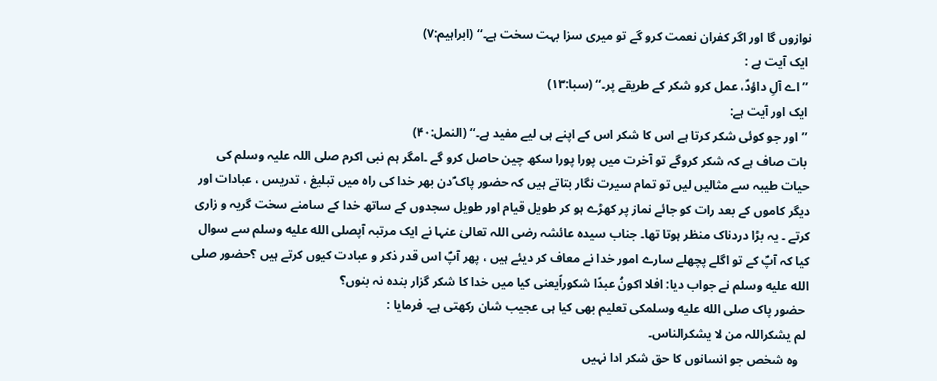نوازوں گا اور اگر کفران نعمت کرو گے تو میری سزا بہت سخت ہے۔‘‘ (ابراہیم:۷)
 ایک آیت ہے :
 ’’اے آلِ داؤدؑ، عمل کرو شکر کے طریقے پر۔‘‘ (سبا:۱۳)
 ایک اور آیت ہے:
 ’’اور جو کوئی شکر کرتا ہے اس کا شکر اس کے اپنے ہی لیے مفید ہے۔‘‘ (النمل:۴۰)
 بات صاف ہے کہ شکر کروگے تو آخرت میں پورا پورا سکھ چین حاصل کرو گے ۔امگر ہم نبی اکرم صلی اللہ علیہ وسلم کی حیات طیبہ سے مثالیں لیں تو تمام سیرت نگار بتاتے ہیں کہ حضور پاک ؐدن بھر خدا کی راہ میں تبلیغ ، تدریس ، عبادات اور دیگر کاموں کے بعد رات کو جائے نماز پر کھڑے ہو کر طویل قیام اور طویل سجدوں کے ساتھ خدا کے سامنے سخت گریہ و زاری کرتے ۔ یہ بڑا دردناک منظر ہوتا تھا۔ جناب سیدہ عائشہ رضی اللہ تعالیٰ عنہا نے ایک مرتبہ آپصلى الله عليه وسلم سے سوال کیا کہ آپؐ کے تو اگلے پچھلے سارے امور خدا نے معاف کر دیئے ہیں ، پھر آپؐ اس قدر ذکر و عبادت کیوں کرتے ہیں ؟حضور صلى الله عليه وسلم نے جواب دیا: افلا اکونُ عبدًا شکوراًیعنی کیا میں خدا کا شکر گزار بندہ نہ بنوں؟
 حضور پاک صلى الله عليه وسلمکی تعلیم بھی کیا ہی عجیب شان رکھتی ہے۔ فرمایا :
 لم یشکراللہ من لا یشکرالناس۔
   وہ شخص جو انسانوں کا حق شکر ادا نہیں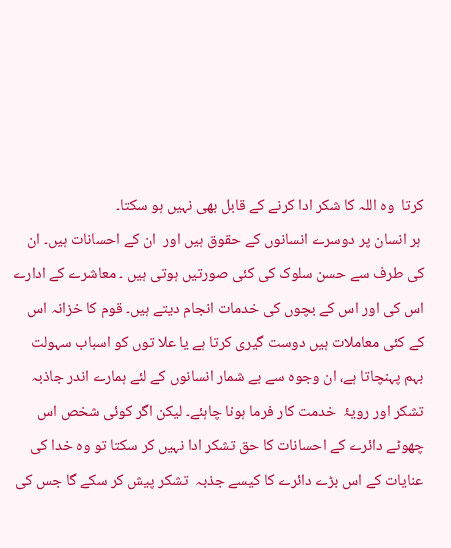کرتا  وہ اللہ کا شکر ادا کرنے کے قابل بھی نہیں ہو سکتا۔
 ہر انسان پر دوسرے انسانوں کے حقوق ہیں اور  ان کے احسانات ہیں۔ ان کی طرف سے حسن سلوک کی کئی صورتیں ہوتی ہیں ۔ معاشرے کے ادارے اس کی اور اس کے بچوں کی خدمات انجام دیتے ہیں۔ قوم کا خزانہ اس کے کئی معاملات ہیں دوست گیری کرتا ہے یا علا توں کو اسباب سہولت بہم پہنچاتا ہے، ان وجوہ سے بے شمار انسانوں کے لئے ہمارے اندر جاذبہ تشکر اور رویۂ  خدمت کار فرما ہونا چاہئے۔ لیکن اگر کوئی شخص اس چھوٹے دائرے کے احسانات کا حق تشکر ادا نہیں کر سکتا تو وہ خدا کی عنایات کے اس بڑے دائرے کا کیسے جذبہ  تشکر پیش کر سکے گا جس کی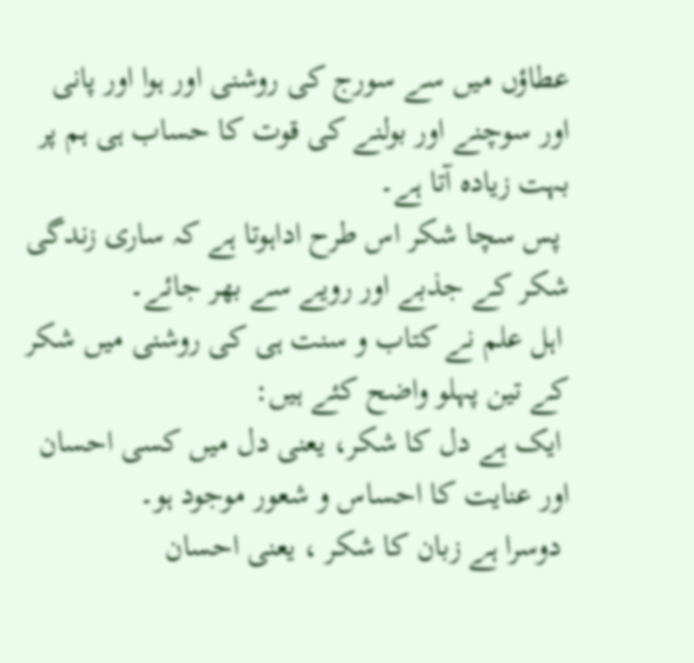عطاؤں میں سے سورج کی روشنی اور ہوا اور پانی اور سوچنے اور بولنے کی قوت کا حساب ہی ہم پر بہت زیادہ آتا ہے۔
 پس سچا شکر اس طرح اداہوتا ہے کہ ساری زندگی شکر کے جذبے اور رویے سے بھر جائے۔
 اہل علم نے کتاب و سنت ہی کی روشنی میں شکر کے تین پہلو واضح کئے ہیں:
 ایک ہے دل کا شکر، یعنی دل میں کسی احسان اور عنایت کا احساس و شعور موجود ہو۔
 دوسرا ہے زبان کا شکر ، یعنی احسان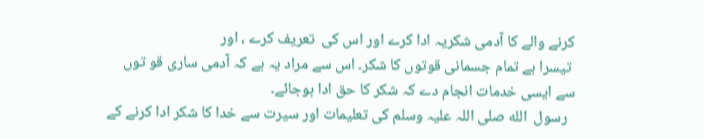کرنے والے کا آدمی شکریہ ادا کرے اور اس کی  تعریف کرے ، اور
 تیسرا ہے تمام جسمانی قوتوں کا شکر۔ اس سے مراد یہ ہے کہ آدمی ساری قو توں سے ایسی خدمات انجام دے کہ شکر کا حق ادا ہوجائے۔
  رسول  الله صلی اللہ علیہ وسلم کی تعلیمات اور سیرت سے خدا کا شکر ادا کرنے کے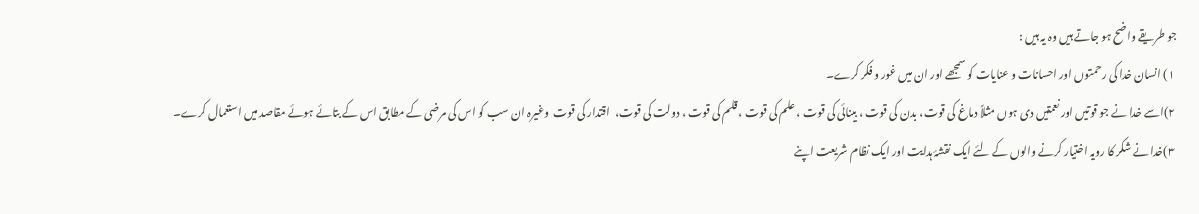جو طریقے واضح ہو جاتے ہیں وہ یہ ہیں :
 ۱) انسان خدا کی رحمتوں اور احسانات و عنایات کو سمجھے اور ان میں غور و فکر کرے۔
 ۲)اسے خدا نے جو قوتیں اور نعمتیں دی ہوں مثلاً دماغ کی قوت، بدن کی قوت ، بینائی کی قوت ، علم کی قوت ، قلم کی قوت ، دولت کی قوت،  اقتدار کی قوت  وغیرہ ان سب کو اس کی مرضی کے مطابق اس کے بتائے ہوئے مقاصد میں استعمال کرے۔
 ۳)خدا نے شکر کا رویہ اختیار کرنے والوں کے لئے ایک نقشۂ ہدایت اور ایک نظام شریعت اپنے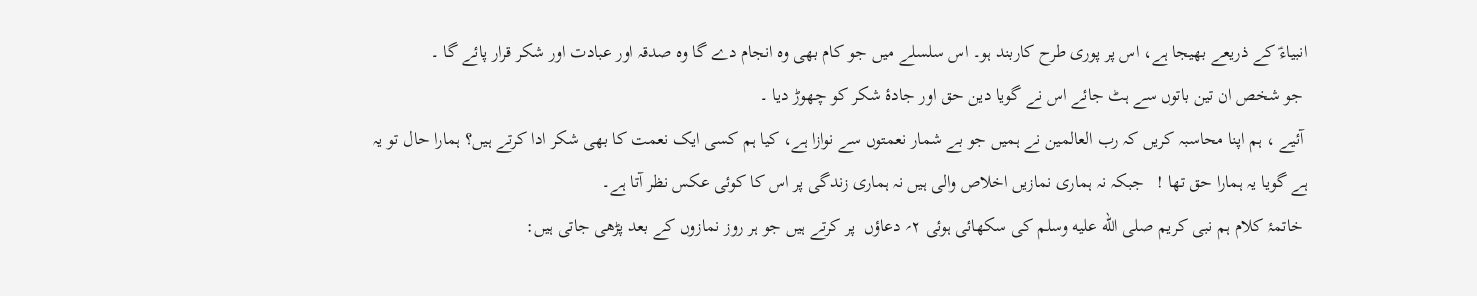انبیاءؑ کے ذریعے بھیجا ہے، اس پر پوری طرح کاربند ہو۔ اس سلسلے میں جو کام بھی وہ انجام دے گا وہ صدقہ اور عبادت اور شکر قرار پائے گا ۔
 جو شخص ان تین باتوں سے ہٹ جائے اس نے گویا دین حق اور جادۂ شکر کو چھوڑ دیا ۔
 آئیے ، ہم اپنا محاسبہ کریں کہ رب العالمین نے ہمیں جو بے شمار نعمتوں سے نوازا ہے، کیا ہم کسی ایک نعمت کا بھی شکر ادا کرتے ہیں؟ ہمارا حال تو یہ ہے گویا یہ ہمارا حق تھا !   جبکہ نہ ہماری نمازیں اخلاص والی ہیں نہ ہماری زندگی پر اس کا کوئی عکس نظر آتا ہے۔
 خاتمۂ کلام ہم نبی کریم صلى الله عليه وسلم کی سکھائی ہوئی ۲؍ دعاؤں  پر کرتے ہیں جو ہر روز نمازوں کے بعد پڑھی جاتی ہیں: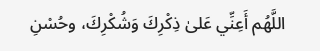اللَّهُم أَعِنِّي عَلىٰ ذِكْرِكَ وَشُكْرِكَ، وحُسْنِ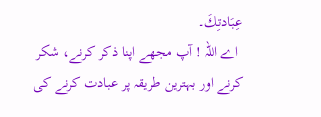عِبَادتِكَ۔
 اے اللہ ! آپ مجھے اپنا ذکر کرنے، شکر کرنے اور بہترین طریقہ پر عبادت کرنے کی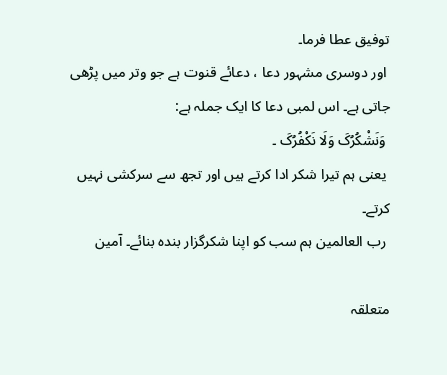توفیق عطا فرما۔
 اور دوسری مشہور دعا ، دعائے قنوت ہے جو وتر میں پڑھی جاتی ہے۔ اس لمبی دعا کا ایک جملہ ہے:
 وَنَشْکُرُکَ وَلَا نَکْفُرُکَ ۔
 یعنی ہم تیرا شکر ادا کرتے ہیں اور تجھ سے سرکشی نہیں کرتے۔
 رب العالمین ہم سب کو اپنا شکرگزار بندہ بنائے۔ آمین

متعلقہ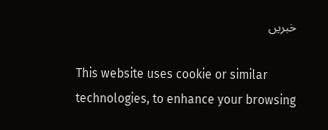خبریں

This website uses cookie or similar technologies, to enhance your browsing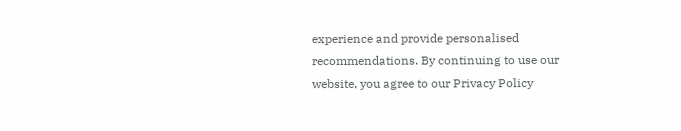experience and provide personalised recommendations. By continuing to use our website, you agree to our Privacy Policy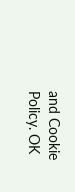and Cookie Policy. OK